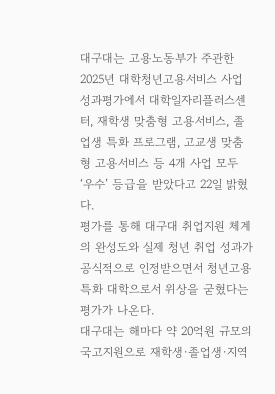대구대는 고용노동부가 주관한 2025년 대학청년고용서비스 사업 성과평가에서 대학일자리플러스센터, 재학생 맞춤형 고용서비스, 졸업생 특화 프로그램, 고교생 맞춤형 고용서비스 등 4개 사업 모두 ‘우수’ 등급을 받았다고 22일 밝혔다.
평가를 통해 대구대 취업지원 체계의 완성도와 실제 청년 취업 성과가 공식적으로 인정받으면서 청년고용 특화 대학으로서 위상을 굳혔다는 평가가 나온다.
대구대는 해마다 약 20억원 규모의 국고지원으로 재학생·졸업생·지역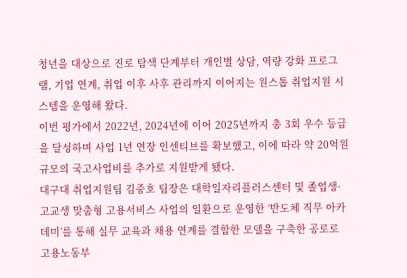청년을 대상으로 진로 탐색 단계부터 개인별 상담, 역량 강화 프로그램, 기업 연계, 취업 이후 사후 관리까지 이어지는 원스톱 취업지원 시스템을 운영해 왔다.
이번 평가에서 2022년, 2024년에 이어 2025년까지 총 3회 우수 등급을 달성하며 사업 1년 연장 인센티브를 확보했고, 이에 따라 약 20억원 규모의 국고사업비를 추가로 지원받게 됐다.
대구대 취업지원팀 김중호 팀장은 대학일자리플러스센터 및 졸업생·고교생 맞춤형 고용서비스 사업의 일환으로 운영한 ‘반도체 직무 아카데미’를 통해 실무 교육과 채용 연계를 결합한 모델을 구축한 공로로 고용노동부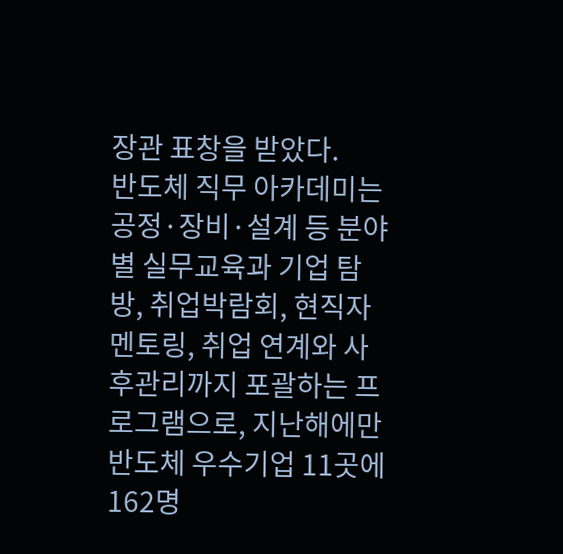장관 표창을 받았다.
반도체 직무 아카데미는 공정·장비·설계 등 분야별 실무교육과 기업 탐방, 취업박람회, 현직자 멘토링, 취업 연계와 사후관리까지 포괄하는 프로그램으로, 지난해에만 반도체 우수기업 11곳에 162명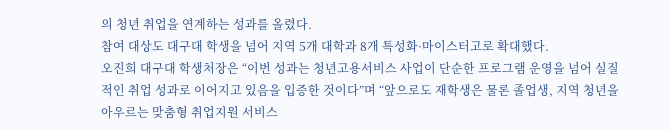의 청년 취업을 연계하는 성과를 올렸다.
참여 대상도 대구대 학생을 넘어 지역 5개 대학과 8개 특성화·마이스터고로 확대했다.
오진희 대구대 학생처장은 “이번 성과는 청년고용서비스 사업이 단순한 프로그램 운영을 넘어 실질적인 취업 성과로 이어지고 있음을 입증한 것이다”며 “앞으로도 재학생은 물론 졸업생, 지역 청년을 아우르는 맞춤형 취업지원 서비스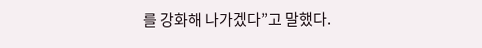를 강화해 나가겠다”고 말했다.